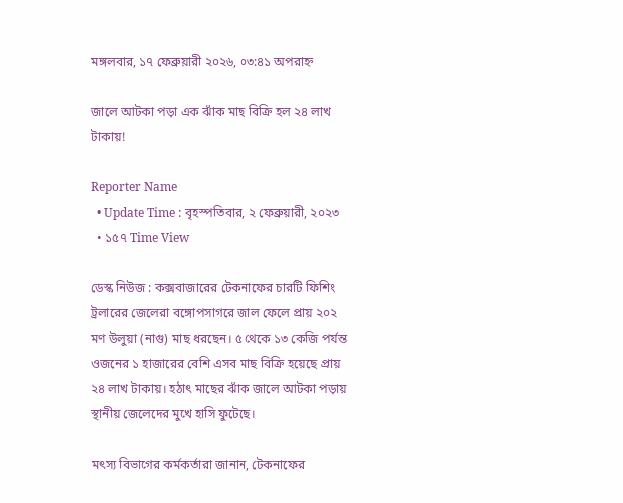মঙ্গলবার, ১৭ ফেব্রুয়ারী ২০২৬, ০৩:৪১ অপরাহ্ন

জালে আটকা পড়া এক ঝাঁক মাছ বিক্রি হল ২৪ লাখ টাকায়!

Reporter Name
  • Update Time : বৃহস্পতিবার, ২ ফেব্রুয়ারী, ২০২৩
  • ১৫৭ Time View

ডেস্ক নিউজ : কক্সবাজারের টেকনাফের চারটি ফিশিং ট্রলারের জেলেরা বঙ্গোপসাগরে জাল ফেলে প্রায় ২০২ মণ উলুয়া (নাগু) মাছ ধরছেন। ৫ থেকে ১৩ কেজি পর্যন্ত ওজনের ১ হাজারের বেশি এসব মাছ বিক্রি হয়েছে প্রায় ২৪ লাখ টাকায়। হঠাৎ মাছের ঝাঁক জালে আটকা পড়ায় স্থানীয় জেলেদের মুখে হাসি ফুটেছে।

মৎস্য বিভাগের কর্মকর্তারা জানান, টেকনাফের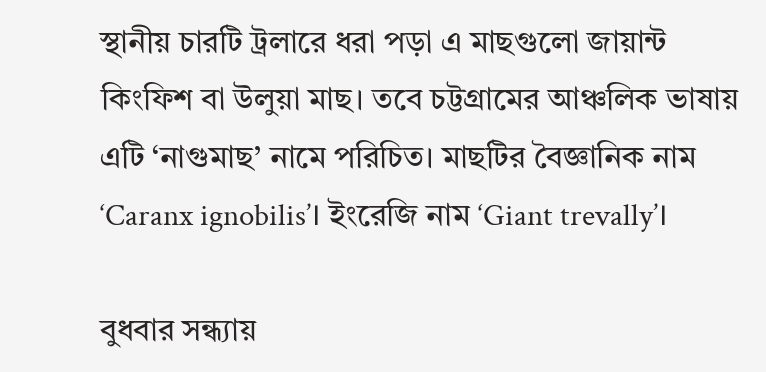স্থানীয় চারটি ট্রলারে ধরা পড়া এ মাছগুলো জায়ান্ট কিংফিশ বা উলুয়া মাছ। তবে চট্টগ্রামের আঞ্চলিক ভাষায় এটি ‘নাগুমাছ’ নামে পরিচিত। মাছটির বৈজ্ঞানিক নাম ‘Caranx ignobilis’। ইংরেজি নাম ‘Giant trevally’।

বুধবার সন্ধ্যায়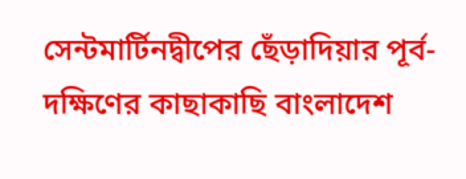সেন্টমার্টিনদ্বীপের ছেঁড়াদিয়ার পূর্ব-দক্ষিণের কাছাকাছি বাংলাদেশ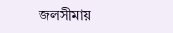জলসীমায়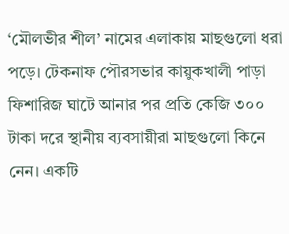‘মৌলভীর শীল’ নামের এলাকায় মাছগুলো ধরা পড়ে। টেকনাফ পৌরসভার কায়ুকখালী পাড়া ফিশারিজ ঘাটে আনার পর প্রতি কেজি ৩০০ টাকা দরে স্থানীয় ব্যবসায়ীরা মাছগুলো কিনে নেন। একটি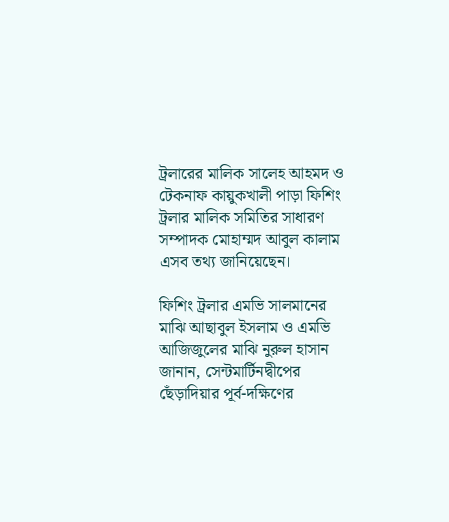ট্রলারের মালিক সালেহ আহমদ ও টেকনাফ কায়ুকখালী পাড়া ফিশিং ট্রলার মালিক সমিতির সাধারণ সম্পাদক মোহাম্মদ আবুল কালাম এসব তথ্য জানিয়েছেন।

ফিশিং ট্রলার এমভি সালমানের মাঝি আছাবুল ইসলাম ও এমভি আজিজুলের মাঝি নুরুল হাসান জানান, সেন্টমার্টিনদ্বীপের ছেঁড়াদিয়ার পূর্ব-দক্ষিণের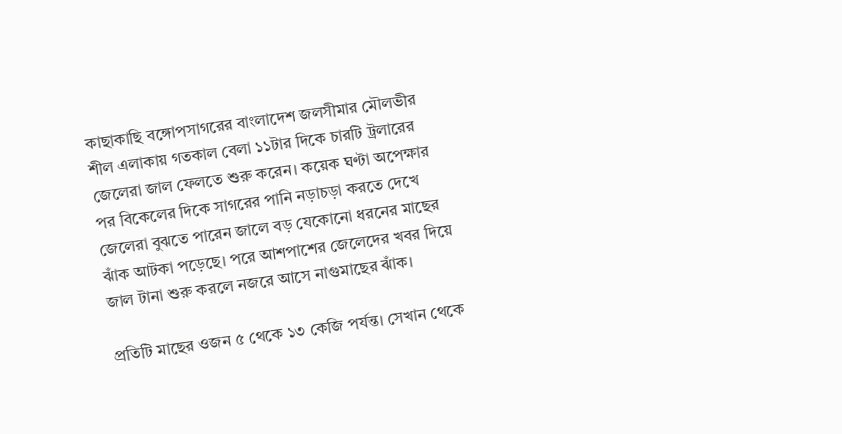কাছাকাছি বঙ্গোপসাগরের বাংলাদেশ জলসীমার মৌলভীর শীল এলাকায় গতকাল বেলা ১১টার দিকে চারটি ট্রলারের জেলেরা জাল ফেলতে শুরু করেন। কয়েক ঘণ্টা অপেক্ষার পর বিকেলের দিকে সাগরের পানি নড়াচড়া করতে দেখে জেলেরা বুঝতে পারেন জালে বড় যেকোনো ধরনের মাছের ঝাঁক আটকা পড়েছে। পরে আশপাশের জেলেদের খবর দিয়ে জাল টানা শুরু করলে নজরে আসে নাগুমাছের ঝাঁক।

প্রতিটি মাছের ওজন ৫ থেকে ১৩ কেজি পর্যন্ত। সেখান থেকে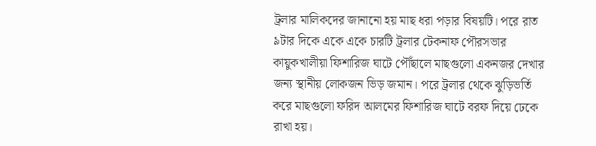ট্রলার মালিকদের জানানো হয় মাছ ধরা পড়ার বিষয়টি। পরে রাত ৯টার দিকে একে একে চারটি ট্রলার টেকনাফ পৌরসভার কায়ুকখালীয়া ফিশারিজ ঘাটে পৌঁছালে মাছগুলো একনজর দেখার জন্য স্থানীয় লোকজন ভিড় জমান। পরে ট্রলার থেকে ঝুড়িভর্তি করে মাছগুলো ফরিদ আলমের ফিশারিজ ঘাটে বরফ দিয়ে ঢেকে রাখা হয়।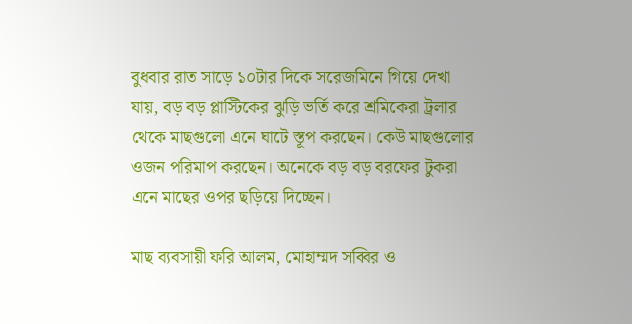বুধবার রাত সাড়ে ১০টার দিকে সরেজমিনে গিয়ে দেখা যায়, বড় বড় প্লাস্টিকের ঝুড়ি ভর্তি করে শ্রমিকেরা ট্রলার থেকে মাছগুলো এনে ঘাটে স্তূপ করছেন। কেউ মাছগুলোর ওজন পরিমাপ করছেন। অনেকে বড় বড় বরফের টুকরা এনে মাছের ওপর ছড়িয়ে দিচ্ছেন।

মাছ ব্যবসায়ী ফরি আলম, মোহাম্মদ সব্বির ও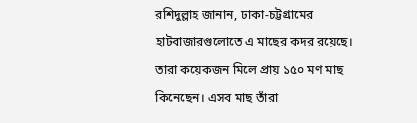রশিদুল্লাহ জানান, ঢাকা-চট্টগ্রামের হাটবাজারগুলোতে এ মাছের কদর রয়েছে। তারা কয়েকজন মিলে প্রায় ১৫০ মণ মাছ কিনেছেন। এসব মাছ তাঁরা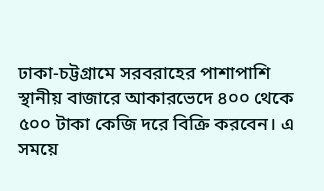ঢাকা-চট্টগ্রামে সরবরাহের পাশাপাশি স্থানীয় বাজারে আকারভেদে ৪০০ থেকে ৫০০ টাকা কেজি দরে বিক্রি করবেন। এ সময়ে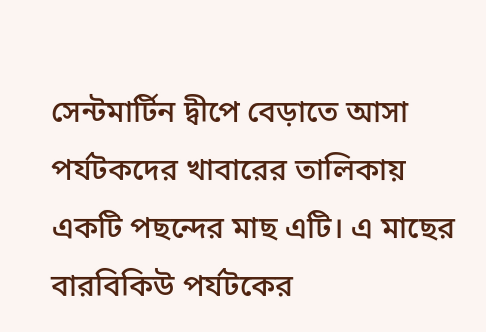সেন্টমার্টিন দ্বীপে বেড়াতে আসা পর্যটকদের খাবারের তালিকায় একটি পছন্দের মাছ এটি। এ মাছের বারবিকিউ পর্যটকের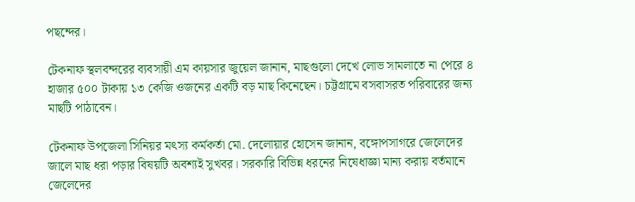পছন্দের।

টেকনাফ স্থলবন্দরের ব্যবসায়ী এম কায়সার জুয়েল জানান, মাছগুলো দেখে লোভ সামলাতে না পেরে ৪ হাজার ৫০০ টাকায় ১৩ কেজি ওজনের একটি বড় মাছ কিনেছেন। চট্টগ্রামে বসবাসরত পরিবারের জন্য মাছটি পাঠাবেন।

টেকনাফ উপজেলা সিনিয়র মৎস্য কর্মকর্তা মো. দেলোয়ার হোসেন জানান, বঙ্গোপসাগরে জেলেদের জালে মাছ ধরা পড়ার বিষয়টি অবশ্যই সুখবর। সরকারি বিভিন্ন ধরনের নিষেধাজ্ঞা মান্য করায় বর্তমানে জেলেদের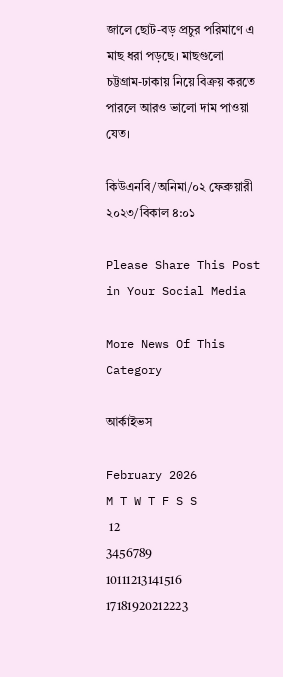জালে ছোট-বড় প্রচুর পরিমাণে এ মাছ ধরা পড়ছে। মাছগুলো চট্টগ্রাম-ঢাকায় নিয়ে বিক্রয় করতে পারলে আরও ভালো দাম পাওয়া যেত।

কিউএনবি/অনিমা/০২ ফেব্রুয়ারী ২০২৩/বিকাল ৪:০১

Please Share This Post in Your Social Media

More News Of This Category

আর্কাইভস

February 2026
M T W T F S S
 12
3456789
10111213141516
17181920212223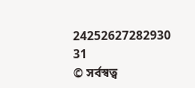24252627282930
31
© সর্বস্বত্ব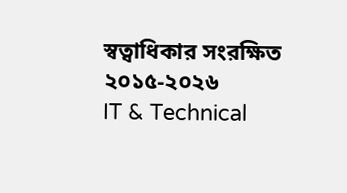স্বত্বাধিকার সংরক্ষিত ২০১৫-২০২৬
IT & Technical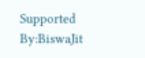Supported By:BiswaJit